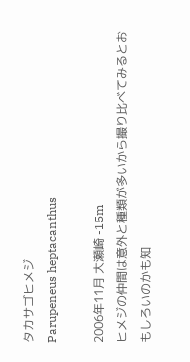タカサゴヒメジ
Parupeneus heptacanthus

2006年11月 大瀬崎 -15m
ヒメジの仲間は意外と種類が多いから撮り比べてみるとおもしろいのかも知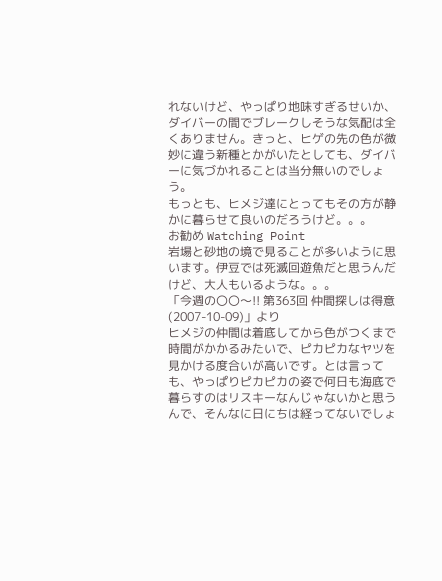れないけど、やっぱり地味すぎるせいか、ダイバーの間でブレークしそうな気配は全くありません。きっと、ヒゲの先の色が微妙に違う新種とかがいたとしても、ダイバーに気づかれることは当分無いのでしょう。
もっとも、ヒメジ達にとってもその方が静かに暮らせて良いのだろうけど。。。
お勧め Watching Point
岩場と砂地の境で見ることが多いように思います。伊豆では死滅回遊魚だと思うんだけど、大人もいるような。。。
「今週の〇〇〜!! 第363回 仲間探しは得意(2007-10-09)」より
ヒメジの仲間は着底してから色がつくまで時間がかかるみたいで、ピカピカなヤツを見かける度合いが高いです。とは言っても、やっぱりピカピカの姿で何日も海底で暮らすのはリスキーなんじゃないかと思うんで、そんなに日にちは経ってないでしょ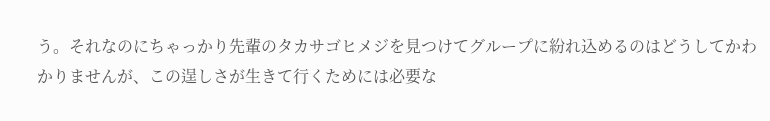う。それなのにちゃっかり先輩のタカサゴヒメジを見つけてグループに紛れ込めるのはどうしてかわかりませんが、この逞しさが生きて行くためには必要な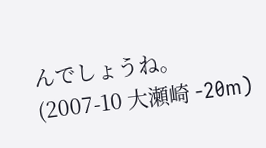んでしょうね。
(2007-10 大瀬崎 -20m)